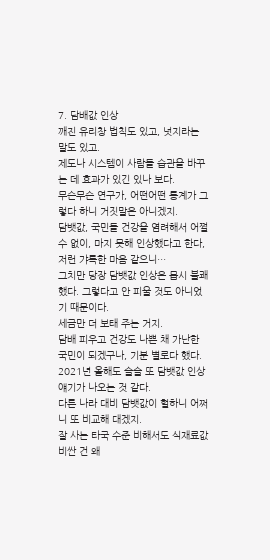7. 담배값 인상
깨진 유리창 법칙도 있고, 넛지라는 말도 있고.
제도나 시스템이 사람들 습관을 바꾸는 데 효과가 있긴 있나 보다.
무슨무슨 연구가, 어떤어떤 통계가 그렇다 하니 거짓말은 아니겠지.
담뱃값, 국민들 건강을 염려해서 어쩔 수 없이, 마지 못해 인상했다고 한다, 저런 갸륵한 마음 같으니…
그치만 당장 담뱃값 인상은 몹시 불쾌했다. 그렇다고 안 피울 것도 아니었기 때문이다.
세금만 더 보태 주는 거지.
담배 피우고 건강도 나쁜 채 가난한 국민이 되겠구나, 기분 별로다 했다.
2021년 올해도 슬슬 또 담뱃값 인상 얘기가 나오는 것 같다.
다른 나라 대비 담뱃값이 헐하니 어쩌니 또 비교해 대겠지.
잘 사는 타국 수준 비해서도 식재료값 비싼 건 왜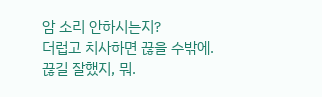암 소리 안하시는지?
더럽고 치사하면 끊을 수밖에.
끊길 잘했지, 뭐.